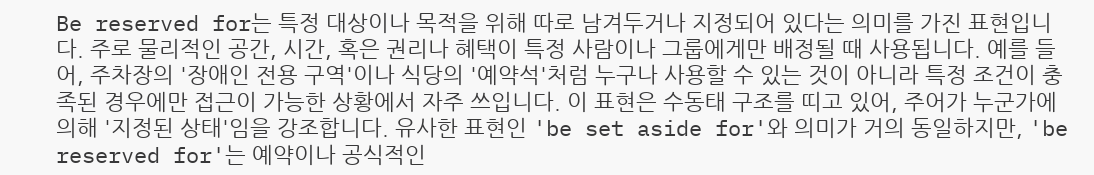Be reserved for는 특정 대상이나 목적을 위해 따로 남겨두거나 지정되어 있다는 의미를 가진 표현입니다. 주로 물리적인 공간, 시간, 혹은 권리나 혜택이 특정 사람이나 그룹에게만 배정될 때 사용됩니다. 예를 들어, 주차장의 '장애인 전용 구역'이나 식당의 '예약석'처럼 누구나 사용할 수 있는 것이 아니라 특정 조건이 충족된 경우에만 접근이 가능한 상황에서 자주 쓰입니다. 이 표현은 수동태 구조를 띠고 있어, 주어가 누군가에 의해 '지정된 상태'임을 강조합니다. 유사한 표현인 'be set aside for'와 의미가 거의 동일하지만, 'be reserved for'는 예약이나 공식적인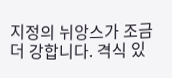지정의 뉘앙스가 조금 더 강합니다. 격식 있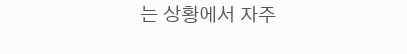는 상황에서 자주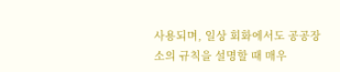사용되며, 일상 회화에서도 공공장소의 규칙을 설명할 때 매우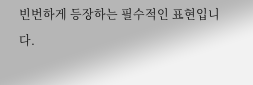빈번하게 등장하는 필수적인 표현입니다.